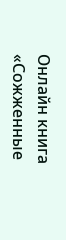Онлайн книга «Сожженные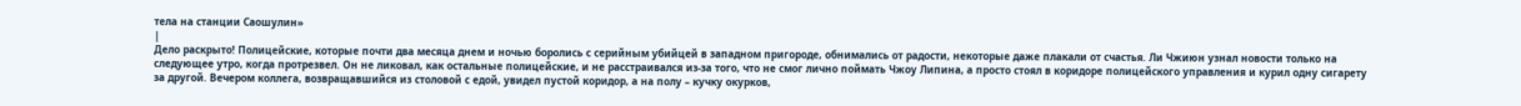тела на станции Саошулин»
|
Дело раскрыто! Полицейские, которые почти два месяца днем и ночью боролись с серийным убийцей в западном пригороде, обнимались от радости, некоторые даже плакали от счастья. Ли Чжиюн узнал новости только на следующее утро, когда протрезвел. Он не ликовал, как остальные полицейские, и не расстраивался из-за того, что не смог лично поймать Чжоу Липина, а просто стоял в коридоре полицейского управления и курил одну сигарету за другой. Вечером коллега, возвращавшийся из столовой с едой, увидел пустой коридор, а на полу – кучку окурков,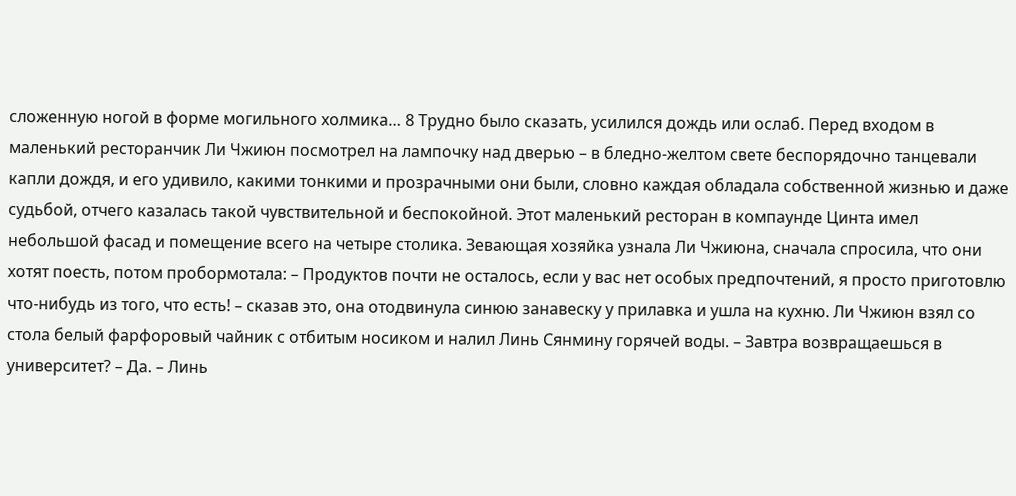сложенную ногой в форме могильного холмика… 8 Трудно было сказать, усилился дождь или ослаб. Перед входом в маленький ресторанчик Ли Чжиюн посмотрел на лампочку над дверью – в бледно-желтом свете беспорядочно танцевали капли дождя, и его удивило, какими тонкими и прозрачными они были, словно каждая обладала собственной жизнью и даже судьбой, отчего казалась такой чувствительной и беспокойной. Этот маленький ресторан в компаунде Цинта имел небольшой фасад и помещение всего на четыре столика. Зевающая хозяйка узнала Ли Чжиюна, сначала спросила, что они хотят поесть, потом пробормотала: – Продуктов почти не осталось, если у вас нет особых предпочтений, я просто приготовлю что-нибудь из того, что есть! – сказав это, она отодвинула синюю занавеску у прилавка и ушла на кухню. Ли Чжиюн взял со стола белый фарфоровый чайник с отбитым носиком и налил Линь Сянмину горячей воды. – Завтра возвращаешься в университет? – Да. – Линь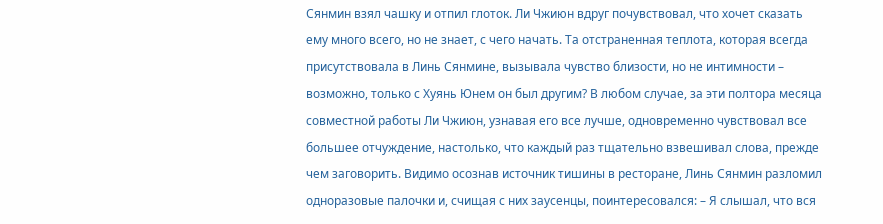Сянмин взял чашку и отпил глоток. Ли Чжиюн вдруг почувствовал, что хочет сказать ему много всего, но не знает, с чего начать. Та отстраненная теплота, которая всегда присутствовала в Линь Сянмине, вызывала чувство близости, но не интимности – возможно, только с Хуянь Юнем он был другим? В любом случае, за эти полтора месяца совместной работы Ли Чжиюн, узнавая его все лучше, одновременно чувствовал все большее отчуждение, настолько, что каждый раз тщательно взвешивал слова, прежде чем заговорить. Видимо осознав источник тишины в ресторане, Линь Сянмин разломил одноразовые палочки и, счищая с них заусенцы, поинтересовался: – Я слышал, что вся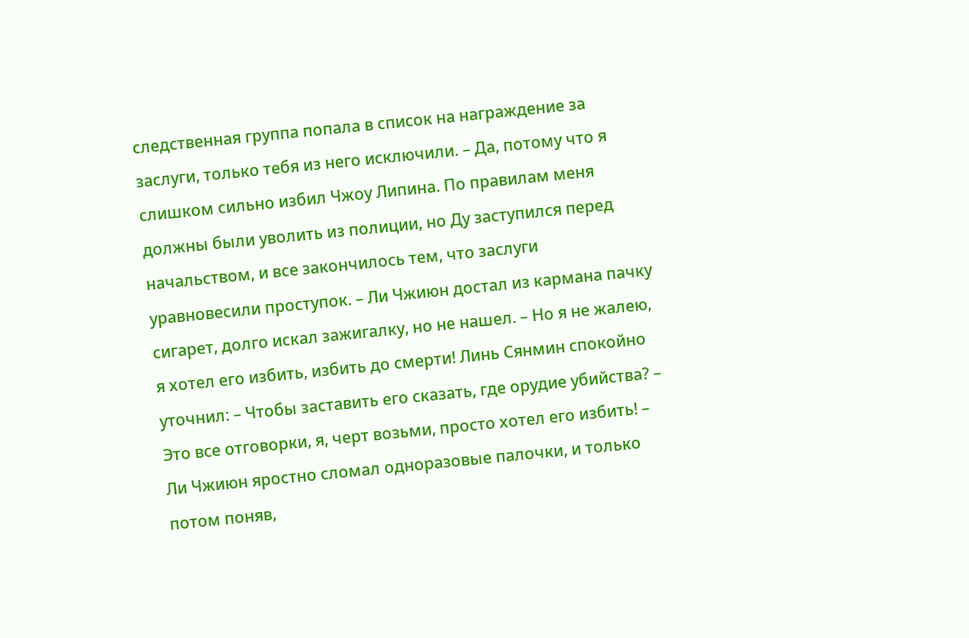следственная группа попала в список на награждение за заслуги, только тебя из него исключили. – Да, потому что я слишком сильно избил Чжоу Липина. По правилам меня должны были уволить из полиции, но Ду заступился перед начальством, и все закончилось тем, что заслуги уравновесили проступок. – Ли Чжиюн достал из кармана пачку сигарет, долго искал зажигалку, но не нашел. – Но я не жалею, я хотел его избить, избить до смерти! Линь Сянмин спокойно уточнил: – Чтобы заставить его сказать, где орудие убийства? – Это все отговорки, я, черт возьми, просто хотел его избить! – Ли Чжиюн яростно сломал одноразовые палочки, и только потом поняв,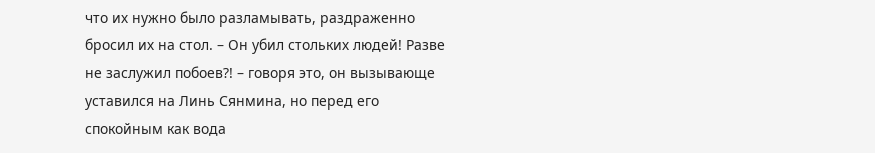что их нужно было разламывать, раздраженно бросил их на стол. – Он убил стольких людей! Разве не заслужил побоев?! – говоря это, он вызывающе уставился на Линь Сянмина, но перед его спокойным как вода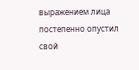выражением лица постепенно опустил свой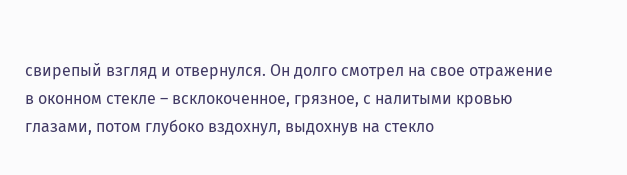свирепый взгляд и отвернулся. Он долго смотрел на свое отражение в оконном стекле – всклокоченное, грязное, с налитыми кровью глазами, потом глубоко вздохнул, выдохнув на стекло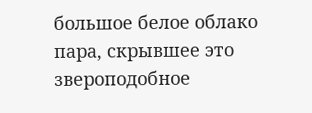большое белое облако пара, скрывшее это звероподобное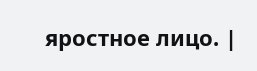яростное лицо. |